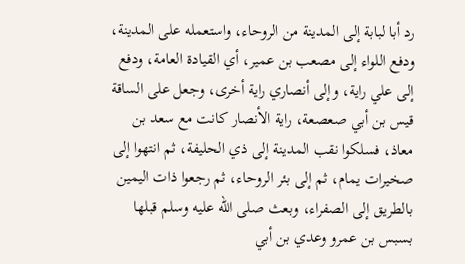رد أبا لبابة إلى المدينة من الروحاء، واستعمله على المدينة، ودفع اللواء إلى مصعب بن عمير، أي القيادة العامة، ودفع إلى علي راية، وإلى أنصاري راية أخرى، وجعل على الساقة قيس بن أبي صعصعة، راية الأنصار كانت مع سعد بن معاذ، فسلكوا نقب المدينة إلى ذي الحليفة، ثم انتهوا إلى صخيرات يمام، ثم إلى بئر الروحاء، ثم رجعوا ذات اليمين بالطريق إلى الصفراء، وبعث صلى الله عليه وسلم قبلها بسبس بن عمرو وعدي بن أبي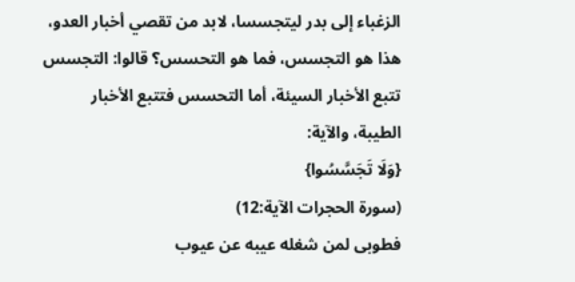الزغباء إلى بدر ليتجسسا، لابد من تقصي أخبار العدو، هذا هو التجسس، فما هو التحسس؟ قالوا: التجسس تتبع الأخبار السيئة، أما التحسس فتتبع الأخبار الطيبة، والآية:
{وَلَا تَجَسَّسُوا}
(سورة الحجرات الآية:12)
فطوبى لمن شغله عيبه عن عيوب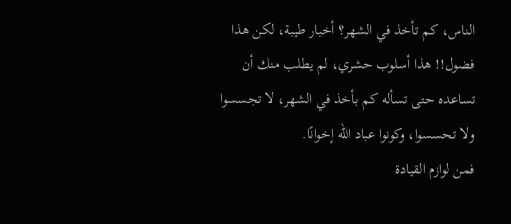الناس، كم تأخذ في الشهر؟ أخبار طيبة، لكن هذا فضول!! هذا أسلوب حشري، لم يطلب منك أن تساعده حتى تسأله كم بأخذ في الشهر، لا تجسسوا ولا تحسسوا، وكونوا عباد الله إخوانًا.
فمن لوازم القيادة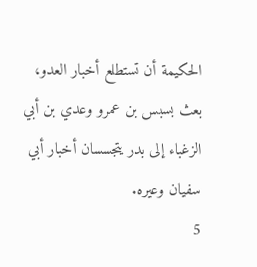الحكيمة أن تستطلع أخبار العدو، بعث بسبس بن عمرو وعدي بن أبي الزغباء إلى بدر يتجسسان أخبار أبي سفيان وعيره.
5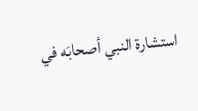استشارة النبي أصحابَه في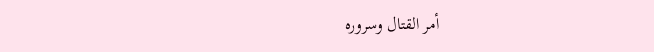أمر القتال وسروره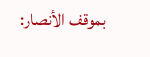بموقف الأنصار: